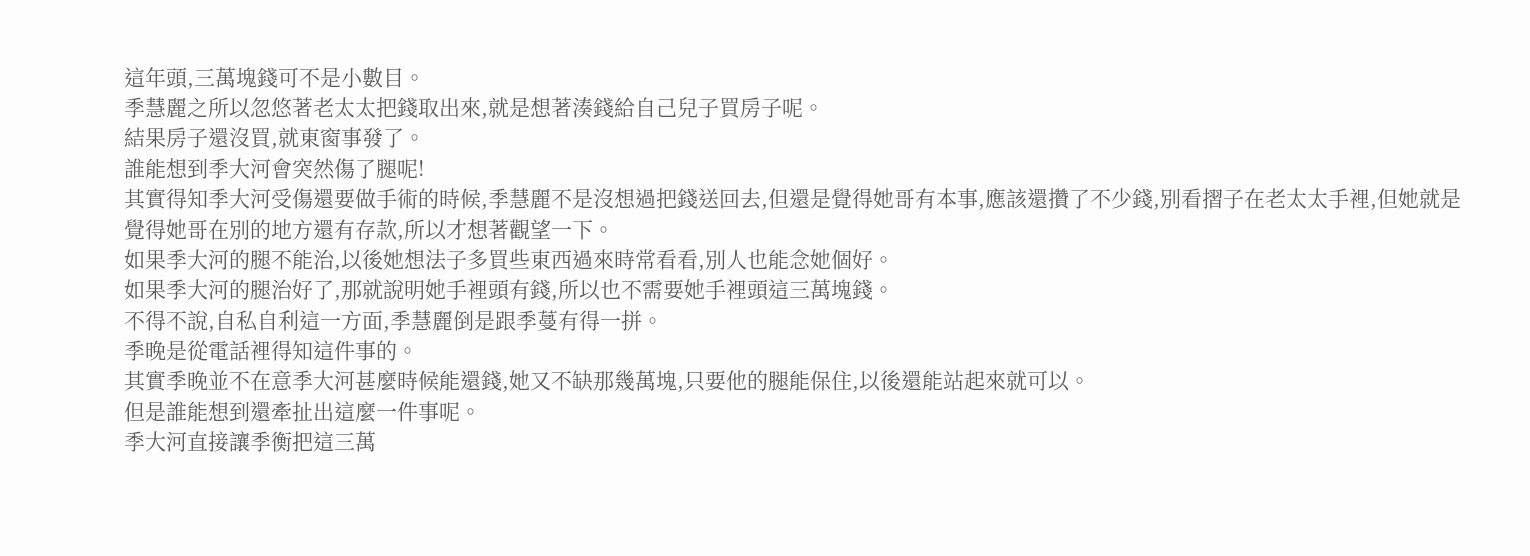這年頭,三萬塊錢可不是小數目。
季慧麗之所以忽悠著老太太把錢取出來,就是想著湊錢給自己兒子買房子呢。
結果房子還沒買,就東窗事發了。
誰能想到季大河會突然傷了腿呢!
其實得知季大河受傷還要做手術的時候,季慧麗不是沒想過把錢送回去,但還是覺得她哥有本事,應該還攢了不少錢,別看摺子在老太太手裡,但她就是覺得她哥在別的地方還有存款,所以才想著觀望一下。
如果季大河的腿不能治,以後她想法子多買些東西過來時常看看,別人也能念她個好。
如果季大河的腿治好了,那就說明她手裡頭有錢,所以也不需要她手裡頭這三萬塊錢。
不得不說,自私自利這一方面,季慧麗倒是跟季蔓有得一拼。
季晚是從電話裡得知這件事的。
其實季晚並不在意季大河甚麼時候能還錢,她又不缺那幾萬塊,只要他的腿能保住,以後還能站起來就可以。
但是誰能想到還牽扯出這麼一件事呢。
季大河直接讓季衡把這三萬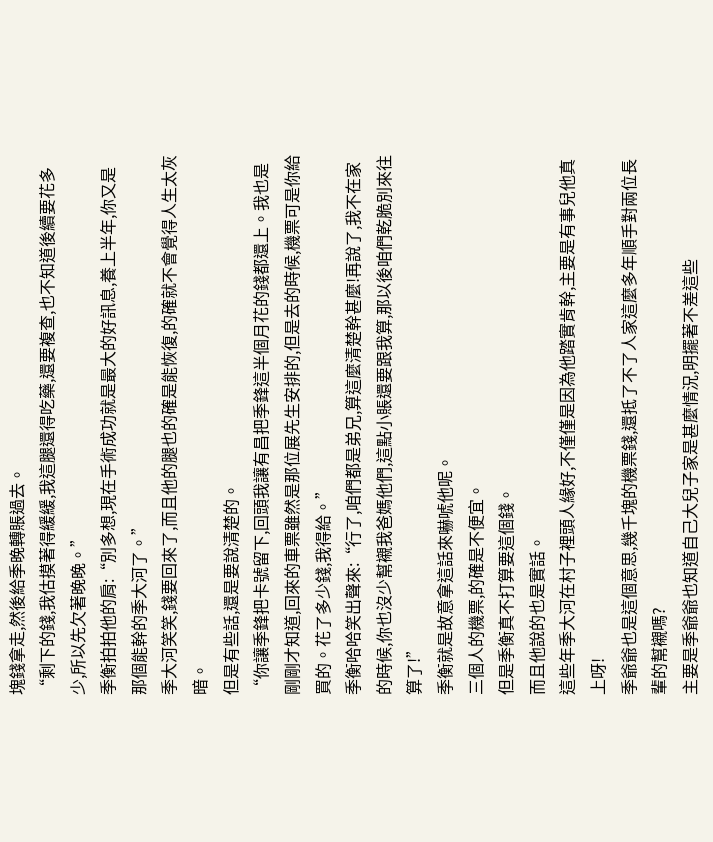塊錢拿走,然後給季晚轉賬過去。
“剩下的錢,我估摸著得緩緩,我這腿還得吃藥,還要複查,也不知道後續要花多少,所以先欠著晚晚。”
季衡拍拍他的肩:“別多想,現在手術成功就是最大的好訊息,養上半年,你又是那個能幹的季大河了。”
季大河笑笑,錢要回來了,而且他的腿也的確是能恢復,的確就不會覺得人生太灰暗。
但是有些話,還是要說清楚的。
“你讓季鋒把卡號留下,回頭我讓有昌把季鋒這半個月花的錢都還上。我也是剛剛才知道,回來的車票雖然是那位展先生安排的,但是去的時候,機票可是你給買的。花了多少錢,我得給。”
季衡哈哈笑出聲來:“行了,咱們都是弟兄,算這麼清楚幹甚麼!再說了,我不在家的時候,你也沒少幫襯我爸媽他們,這點小賬還要跟我算,那以後咱們乾脆別來往算了!”
季衡就是故意拿這話來嚇唬他呢。
三個人的機票,的確是不便宜。
但是季衡真不打算要這個錢。
而且他說的也是實話。
這些年季大河在村子裡頭人緣好,不僅僅是因為他踏實肯幹,主要是有事兒他真上呀!
季爺爺也是這個意思,幾千塊的機票錢,還抵了不了人家這麼多年順手對兩位長輩的幫襯嗎?
主要是季爺爺也知道自己大兒子家是甚麼情況,明擺著不差這些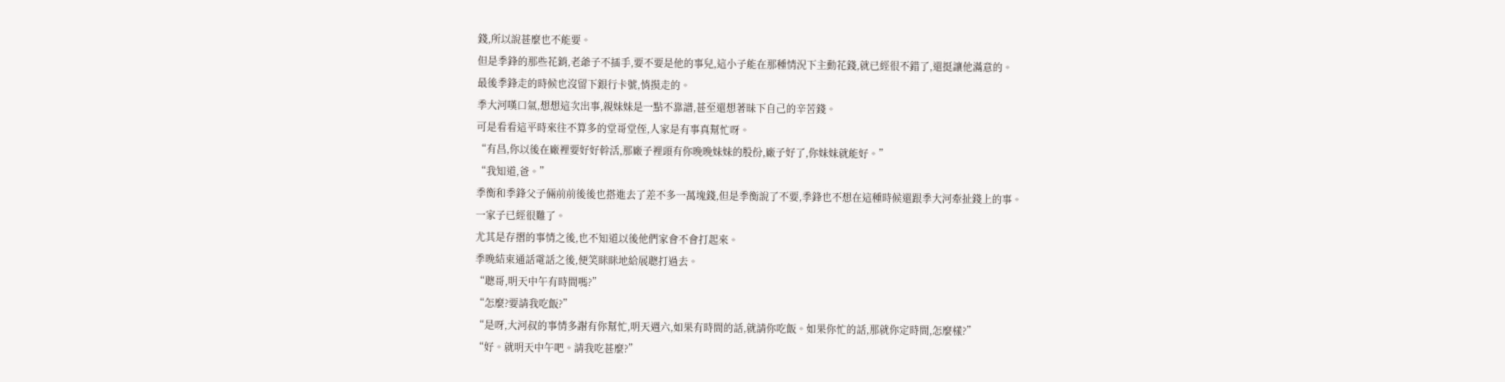錢,所以說甚麼也不能要。
但是季鋒的那些花銷,老爺子不插手,要不要是他的事兒,這小子能在那種情況下主動花錢,就已經很不錯了,還挺讓他滿意的。
最後季鋒走的時候也沒留下銀行卡號,悄摸走的。
季大河嘆口氣,想想這次出事,親妹妹是一點不靠譜,甚至還想著昧下自己的辛苦錢。
可是看看這平時來往不算多的堂哥堂侄,人家是有事真幫忙呀。
“有昌,你以後在廠裡要好好幹活,那廠子裡頭有你晚晚妹妹的股份,廠子好了,你妹妹就能好。”
“我知道,爸。”
季衡和季鋒父子倆前前後後也搭進去了差不多一萬塊錢,但是季衡說了不要,季鋒也不想在這種時候還跟季大河牽扯錢上的事。
一家子已經很難了。
尤其是存摺的事情之後,也不知道以後他們家會不會打起來。
季晚結束通話電話之後,便笑眯眯地給展聰打過去。
“聰哥,明天中午有時間嗎?”
“怎麼?要請我吃飯?”
“是呀,大河叔的事情多謝有你幫忙,明天週六,如果有時間的話,就請你吃飯。如果你忙的話,那就你定時間,怎麼樣?”
“好。就明天中午吧。請我吃甚麼?”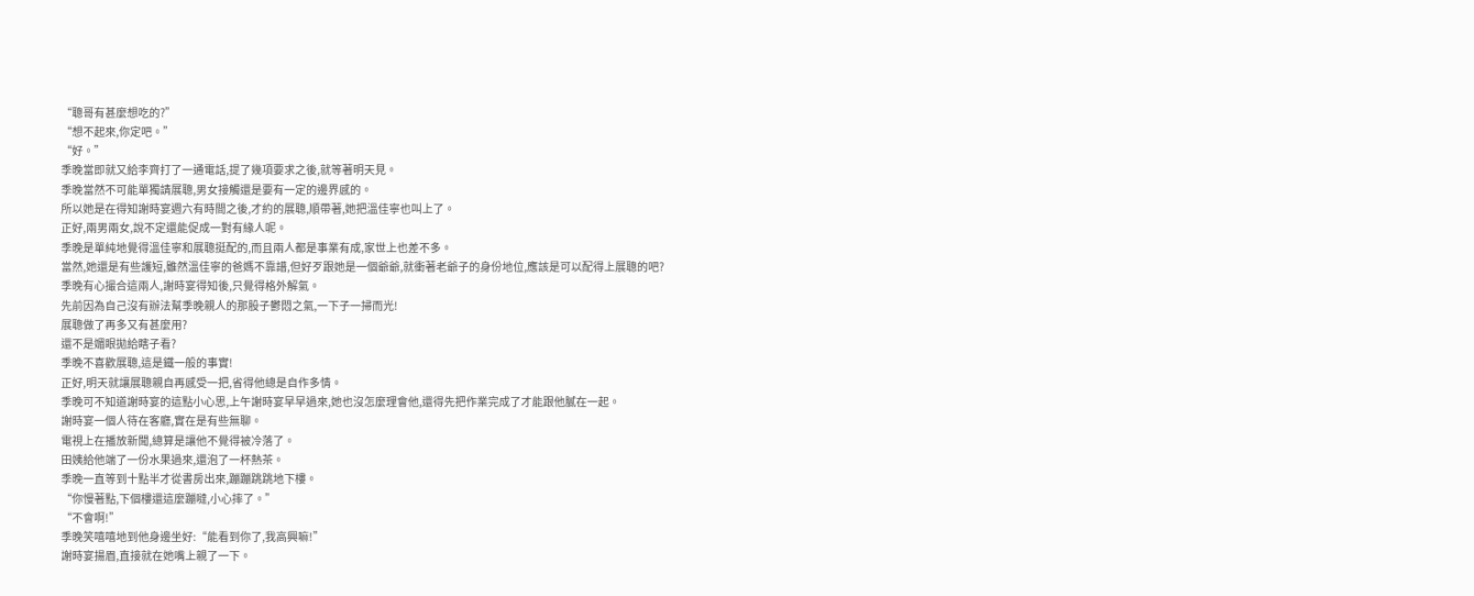“聰哥有甚麼想吃的?”
“想不起來,你定吧。”
“好。”
季晚當即就又給李齊打了一通電話,提了幾項要求之後,就等著明天見。
季晚當然不可能單獨請展聰,男女接觸還是要有一定的邊界感的。
所以她是在得知謝時宴週六有時間之後,才約的展聰,順帶著,她把溫佳寧也叫上了。
正好,兩男兩女,說不定還能促成一對有緣人呢。
季晚是單純地覺得溫佳寧和展聰挺配的,而且兩人都是事業有成,家世上也差不多。
當然,她還是有些護短,雖然溫佳寧的爸媽不靠譜,但好歹跟她是一個爺爺,就衝著老爺子的身份地位,應該是可以配得上展聰的吧?
季晚有心撮合這兩人,謝時宴得知後,只覺得格外解氣。
先前因為自己沒有辦法幫季晚親人的那股子鬱悶之氣,一下子一掃而光!
展聰做了再多又有甚麼用?
還不是媚眼拋給瞎子看?
季晚不喜歡展聰,這是鐵一般的事實!
正好,明天就讓展聰親自再感受一把,省得他總是自作多情。
季晚可不知道謝時宴的這點小心思,上午謝時宴早早過來,她也沒怎麼理會他,還得先把作業完成了才能跟他膩在一起。
謝時宴一個人待在客廳,實在是有些無聊。
電視上在播放新聞,總算是讓他不覺得被冷落了。
田姨給他端了一份水果過來,還泡了一杯熱茶。
季晚一直等到十點半才從書房出來,蹦蹦跳跳地下樓。
“你慢著點,下個樓還這麼蹦噠,小心摔了。”
“不會啊!”
季晚笑嘻嘻地到他身邊坐好:“能看到你了,我高興嘛!”
謝時宴揚眉,直接就在她嘴上親了一下。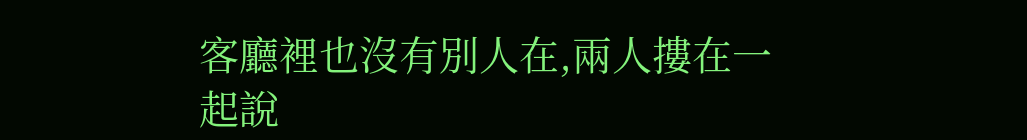客廳裡也沒有別人在,兩人摟在一起說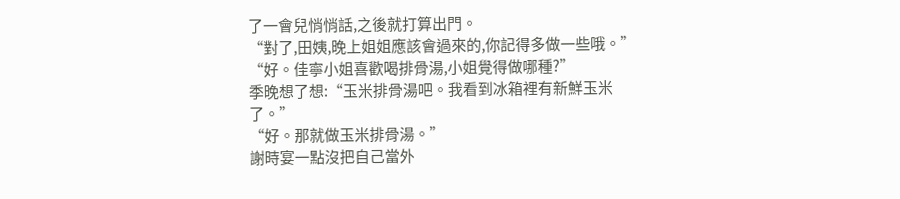了一會兒悄悄話,之後就打算出門。
“對了,田姨,晚上姐姐應該會過來的,你記得多做一些哦。”
“好。佳寧小姐喜歡喝排骨湯,小姐覺得做哪種?”
季晚想了想:“玉米排骨湯吧。我看到冰箱裡有新鮮玉米了。”
“好。那就做玉米排骨湯。”
謝時宴一點沒把自己當外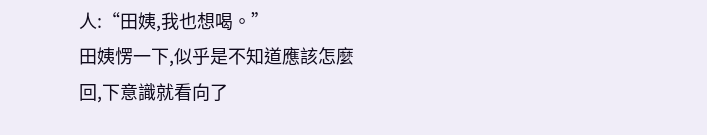人:“田姨,我也想喝。”
田姨愣一下,似乎是不知道應該怎麼回,下意識就看向了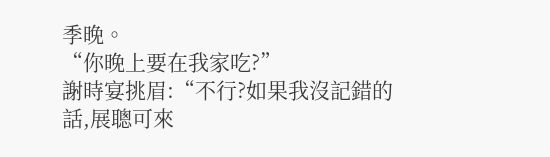季晚。
“你晚上要在我家吃?”
謝時宴挑眉:“不行?如果我沒記錯的話,展聰可來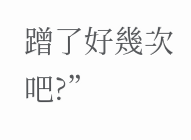蹭了好幾次吧?”